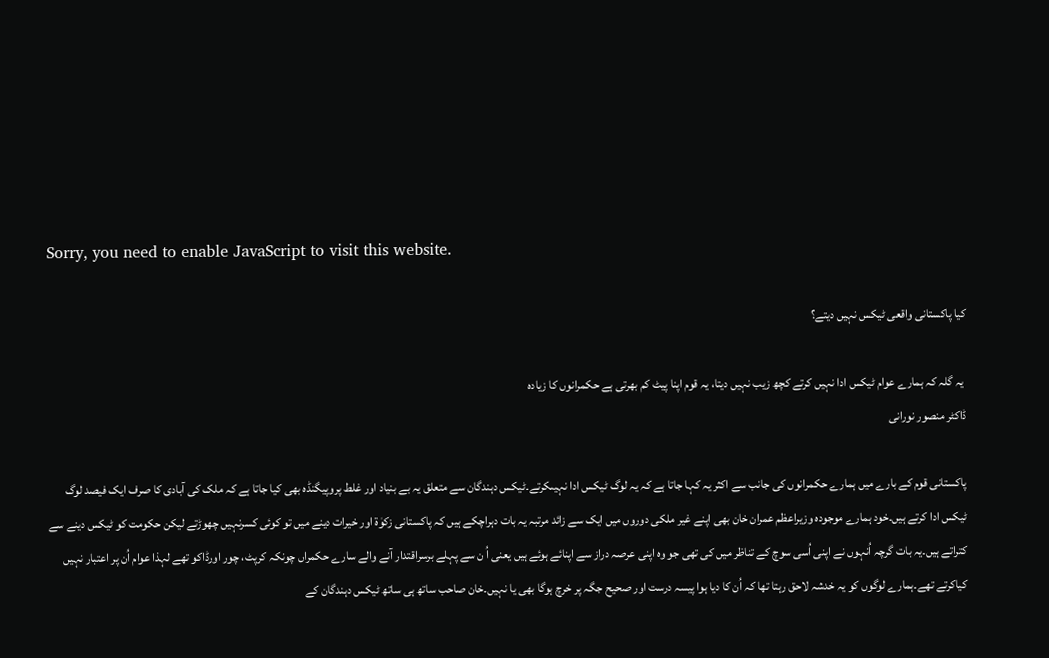Sorry, you need to enable JavaScript to visit this website.

کیا پاکستانی واقعی ٹیکس نہیں دیتے؟

 یہ گلہ کہ ہمارے عوام ٹیکس ادا نہیں کرتے کچھ زیب نہیں دیتا، یہ قوم اپنا پیٹ کم بھرتی ہے حکمرانوں کا زیادہ
ڈاکٹر منصور نورانی

پاکستانی قوم کے بارے میں ہمارے حکمرانوں کی جانب سے اکثر یہ کہا جاتا ہے کہ یہ لوگ ٹیکس ادا نہیںکرتے۔ٹیکس دہندگان سے متعلق یہ بے بنیاد اور غلط پروپیگنڈہ بھی کیا جاتا ہے کہ ملک کی آبادی کا صرف ایک فیصد لوگ ٹیکس ادا کرتے ہیں۔خود ہمارے موجودہ وزیراعظم عمران خان بھی اپنے غیر ملکی دوروں میں ایک سے زائد مرتبہ یہ بات دہراچکے ہیں کہ پاکستانی زکوٰۃ اور خیرات دینے میں تو کوئی کسرنہیں چھوڑتے لیکن حکومت کو ٹیکس دینے سے کتراتے ہیں۔یہ بات گرچہ اُنہوں نے اپنی اُسی سوچ کے تناظر میں کی تھی جو وہ اپنی عرصہ دراز سے اپنائے ہوئے ہیں یعنی اُ ن سے پہلے برسراقتدار آنے والے سارے حکمراں چونکہ کرپٹ، چور اورڈاکو تھے لہذا عوام اُن پر اعتبار نہیں کیاکرتے تھے۔ہمارے لوگوں کو یہ خدشہ لاحق رہتا تھا کہ اُن کا دیا ہوا پیسہ درست اور صحیح جگہ پر خرچ ہوگا بھی یا نہیں۔خان صاحب ساتھ ہی ساتھ ٹیکس دہندگان کے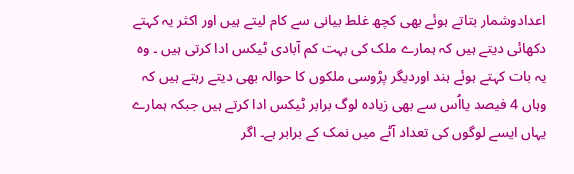اعدادوشمار بتاتے ہوئے بھی کچھ غلط بیانی سے کام لیتے ہیں اور اکثر یہ کہتے دکھائی دیتے ہیں کہ ہمارے ملک کی بہت کم آبادی ٹیکس ادا کرتی ہیں ۔ وہ یہ بات کہتے ہوئے ہند اوردیگر پڑوسی ملکوں کا حوالہ بھی دیتے رہتے ہیں کہ وہاں 4 فیصد یااُس سے بھی زیادہ لوگ برابر ٹیکس ادا کرتے ہیں جبکہ ہمارے یہاں ایسے لوگوں کی تعداد آٹے میں نمک کے برابر ہے۔ اگر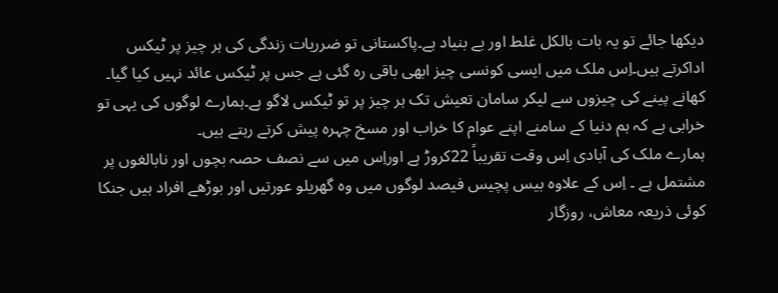دیکھا جائے تو یہ بات بالکل غلط اور بے بنیاد ہے۔پاکستانی تو ضرریات زندگی کی ہر چیز پر ٹیکس اداکرتے ہیں۔اِس ملک میں ایسی کونسی چیز ابھی باقی رہ گئی ہے جس پر ٹیکس عائد نہیں کیا گیا۔ کھانے پینے کی چیزوں سے لیکر سامان تعیش تک ہر چیز پر تو ٹیکس لاگو ہے۔ہمارے لوگوں کی یہی تو خرابی ہے کہ ہم دنیا کے سامنے اپنے عوام کا خراب اور مسخ چہرہ پیش کرتے رہتے ہیں۔
ہمارے ملک کی آبادی اِس وقت تقریباً 22کروڑ ہے اوراِس میں سے نصف حصہ بچوں اور نابالغوں پر مشتمل ہے ۔ اِس کے علاوہ بیس پچیس فیصد لوگوں میں وہ گھریلو عورتیں اور بوڑھے افراد ہیں جنکا کوئی ذریعہ معاش، روزگار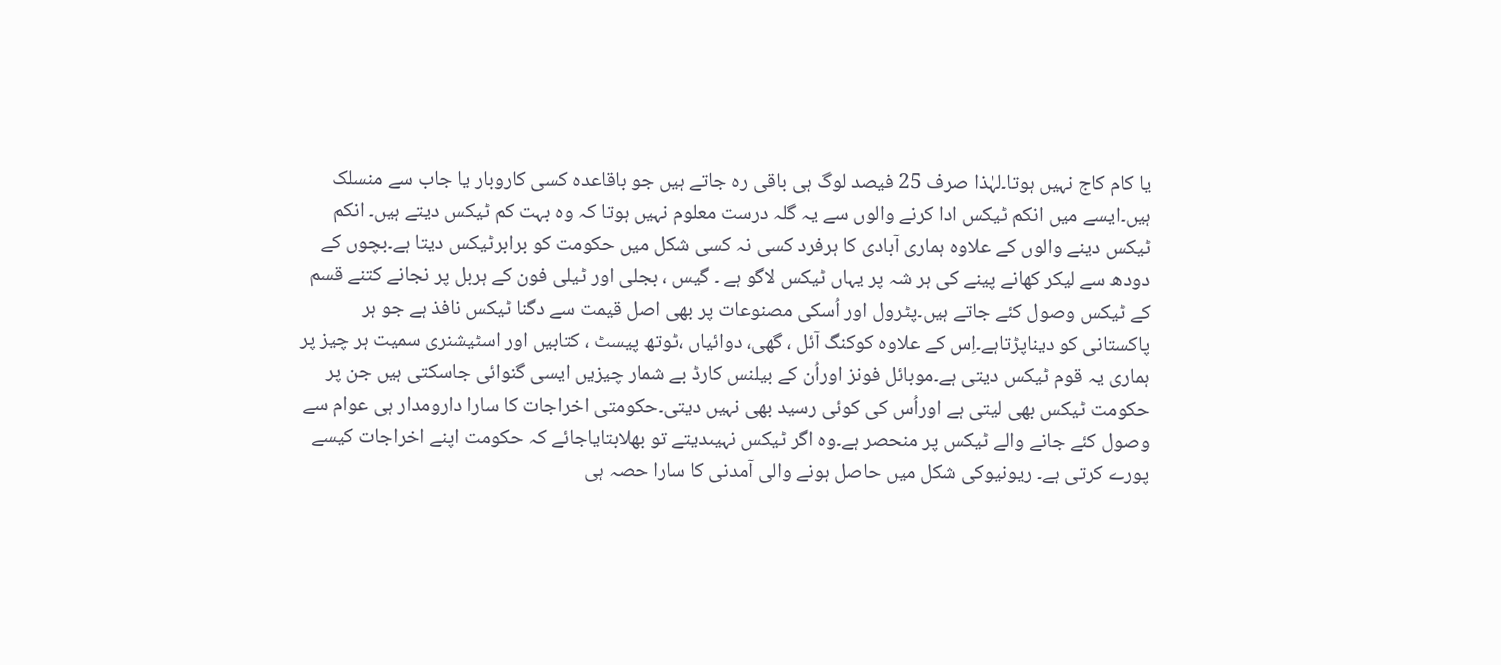یا کام کاج نہیں ہوتا۔لہٰذا صرف 25 فیصد لوگ ہی باقی رہ جاتے ہیں جو باقاعدہ کسی کاروبار یا جاب سے منسلک ہیں۔ایسے میں انکم ٹیکس ادا کرنے والوں سے یہ گلہ درست معلوم نہیں ہوتا کہ وہ بہت کم ٹیکس دیتے ہیں۔ انکم ٹیکس دینے والوں کے علاوہ ہماری آبادی کا ہرفرد کسی نہ کسی شکل میں حکومت کو برابرٹیکس دیتا ہے۔بچوں کے دودھ سے لیکر کھانے پینے کی ہر شہ پر یہاں ٹیکس لاگو ہے ۔ گیس ، بجلی اور ٹیلی فون کے ہربل پر نجانے کتنے قسم کے ٹیکس وصول کئے جاتے ہیں۔پٹرول اور اُسکی مصنوعات پر بھی اصل قیمت سے دگنا ٹیکس نافذ ہے جو ہر پاکستانی کو دیناپڑتاہے۔اِس کے علاوہ کوکنگ آئل ، گھی، دوائیاں ،ٹوتھ پیسٹ ، کتابیں اور اسٹیشنری سمیت ہر چیز پر ہماری یہ قوم ٹیکس دیتی ہے۔موبائل فونز اوراُن کے بیلنس کارڈ بے شمار چیزیں ایسی گنوائی جاسکتی ہیں جن پر حکومت ٹیکس بھی لیتی ہے اوراُس کی کوئی رسید بھی نہیں دیتی۔حکومتی اخراجات کا سارا دارومدار ہی عوام سے وصول کئے جانے والے ٹیکس پر منحصر ہے۔وہ اگر ٹیکس نہیںدیتے تو بھلابتایاجائے کہ حکومت اپنے اخراجات کیسے پورے کرتی ہے۔ ریونیوکی شکل میں حاصل ہونے والی آمدنی کا سارا حصہ ہی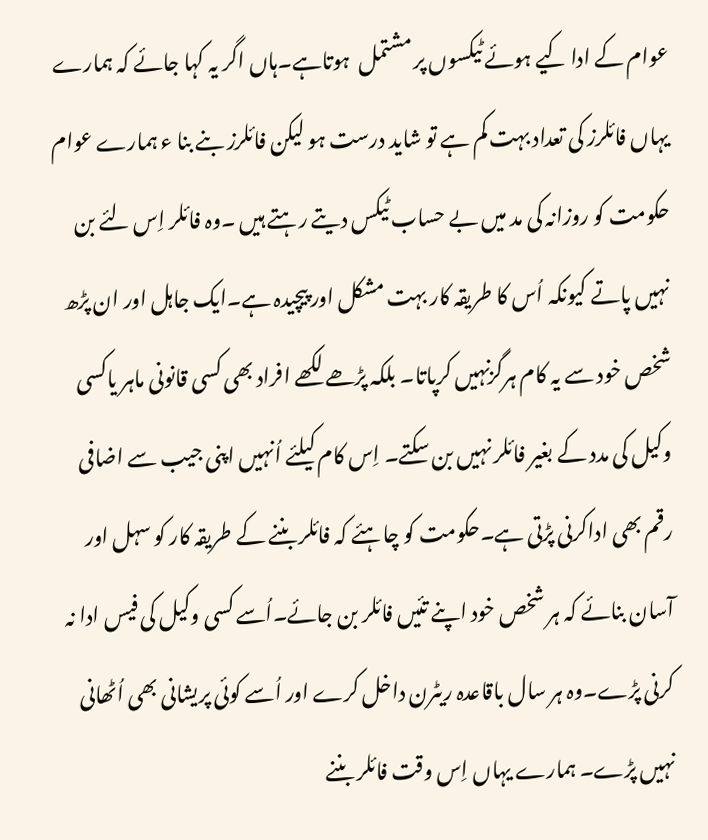عوام کے ادا کیے ہوئے ٹیکسوں پر مشتمل  ہوتاہے۔ہاں اگر یہ کہا جائے کہ ہمارے یہاں فائلرز کی تعداد بہت کم ہے تو شاید درست ہو لیکن فائلرز بنے بنا ء ہمارے عوام حکومت کو روزانہ کی مد میں بے حساب ٹیکس دیتے رہتے ہیں ۔وہ فائلر اِس لئے بن نہیں پاتے کیونکہ اُس کا طریقہ کار بہت مشکل اور پیچیدہ ہے۔ایک جاہل اور ان پڑھ شخص خود سے یہ کام ہرگزنہیں کرپاتا۔ بلکہ پڑھے لکھے افراد بھی کسی قانونی ماہر یاکسی وکیل کی مدد کے بغیر فائلر نہیں بن سکتے۔ اِس کام کیلئے اُنہیں اپنی جیب سے اضافی رقم بھی اداکرنی پڑتی ہے۔حکومت کو چاہئے کہ فائلر بننے کے طریقہ کار کو سہل اور آسان بنائے کہ ہر شخص خود اپنے تئیں فائلر بن جائے۔اُسے کسی وکیل کی فیس ادا نہ کرنی پڑے۔وہ ہر سال باقاعدہ ریٹرن داخل کرے اور اُسے کوئی پریشانی بھی اُٹھانی نہیں پڑے۔ ہمارے یہاں اِس وقت فائلر بننے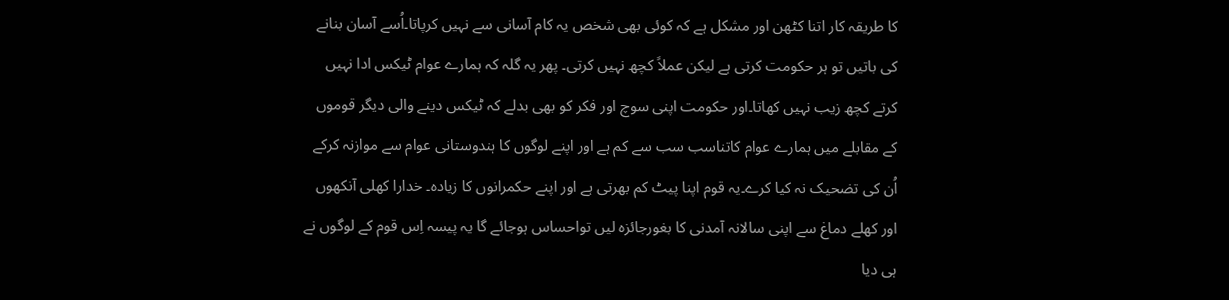کا طریقہ کار اتنا کٹھن اور مشکل ہے کہ کوئی بھی شخص یہ کام آسانی سے نہیں کرپاتا۔اُسے آسان بنانے کی باتیں تو ہر حکومت کرتی ہے لیکن عملاً کچھ نہیں کرتی۔ پھر یہ گلہ کہ ہمارے عوام ٹیکس ادا نہیں کرتے کچھ زیب نہیں کھاتا۔اور حکومت اپنی سوچ اور فکر کو بھی بدلے کہ ٹیکس دینے والی دیگر قوموں کے مقابلے میں ہمارے عوام کاتناسب سب سے کم ہے اور اپنے لوگوں کا ہندوستانی عوام سے موازنہ کرکے اُن کی تضحیک نہ کیا کرے۔یہ قوم اپنا پیٹ کم بھرتی ہے اور اپنے حکمرانوں کا زیادہ۔ خدارا کھلی آنکھوں اور کھلے دماغ سے اپنی سالانہ آمدنی کا بغورجائزہ لیں تواحساس ہوجائے گا یہ پیسہ اِس قوم کے لوگوں نے ہی دیا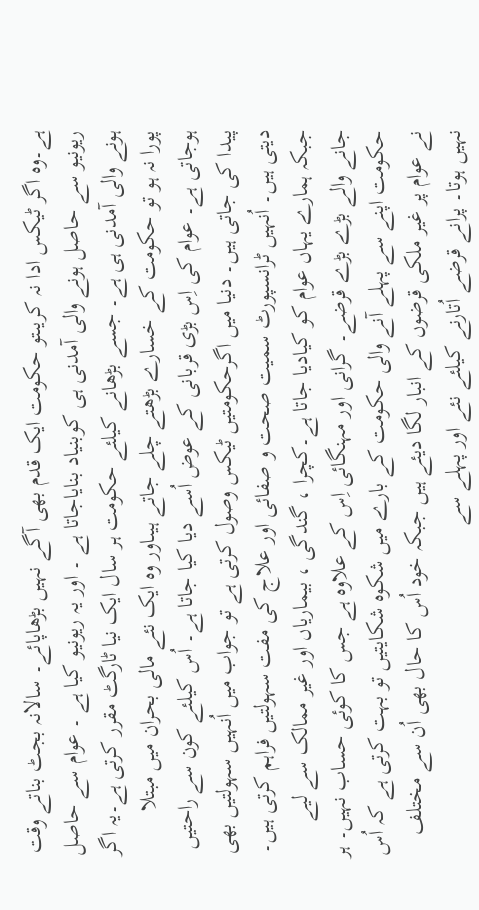ہے۔وہ اگر ٹیکس ادا نہ کریںتو حکومت ایک قدم بھی آگے نہیں بڑھاپائے۔ سالانہ بجٹ بناتے وقت ریونیو سے حاصل ہونے والی آمدنی ہی کوبنیاد بنایاجاتا ہے ۔ اور یہ ریونیو کیا ہے ۔ عوام سے حاصل ہونے والی آمدنی ہی ہے۔ جسے بڑھانے کیلئے حکومت ہر سال ایک نیا ٹارگٹ مقرر کرتی ہے۔یہ اگر پورا نہ ہو تو حکومت کے خسارے بڑھتے چلے جاتے ہیںاور وہ ایک نئے مالی بحران میں مبتلا ہوجاتی ہے۔ عوام کی اِس بڑی قربانی کے عوض اُسے دیا کیا جاتا ہے۔ اُس کیلئے کون سے راحتیں پیدا کی جاتی ہیں۔ دنیا میں اگرحکومتیں ٹیکس وصول کرتی ہے تو جواب میں اُنہیں سہولتیں بھی دیتی ہیں۔ اُنہیں ٹرانسپورٹ سمیت صحت و صفائی اور علاج کی مفت سہولتیں فراہم کرتی ہیں۔ جبکہ ہمارے یہاں عوام کو کیادیا جاتا ہے۔کچرا ، گندگی ، بیماریاں اور غیر ممالک سے لیے جانے والے بڑے بڑے قرضے۔ گرانی اور مہنگائی اِس کے علاوہ ہے جس کا کوئی حساب نہیں۔ ہر حکومت اپنے سے پہلے آنے والی حکومت کے بارے میں شکوہ شکایتیں تو بہت کرتی ہے کہ اُس نے عوام پر غیر ملکی قرضوں کے انبار لگا دیئے ہیں جبکہ خود اُس کا حال بھی اُن سے مختلف نہیں ہوتا۔ پرانے قرضے اُتارنے کیلئے نئے اور پہلے سے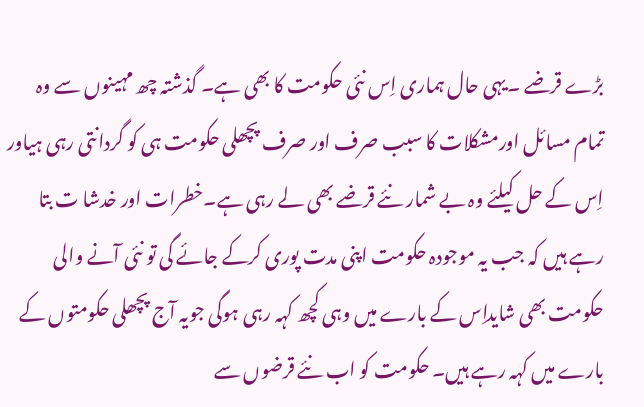بڑے قرضے ۔یہی حال ہماری اِس نئی حکومت کا بھی ہے۔ گذشتہ چھ مہینوں سے وہ تمام مسائل اورمشکلات کا سبب صرف اور صرف پچھلی حکومت ہی کو گردانتی رہی ہیاور اِس کے حل کیلئے وہ بے شمار نئے قرضے بھی لے رہی ہے۔خطرات اور خدشا ت بتا رہے ہیں کہ جب یہ موجودہ حکومت اپنی مدت پوری کرکے جائے گی تو نئی آنے والی حکومت بھی شایداِس کے بارے میں وہی کچھ کہہ رہی ہوگی جویہ آج پچھلی حکومتوں کے بارے میں کہہ رہے ہیں۔ حکومت کو اب نئے قرضوں سے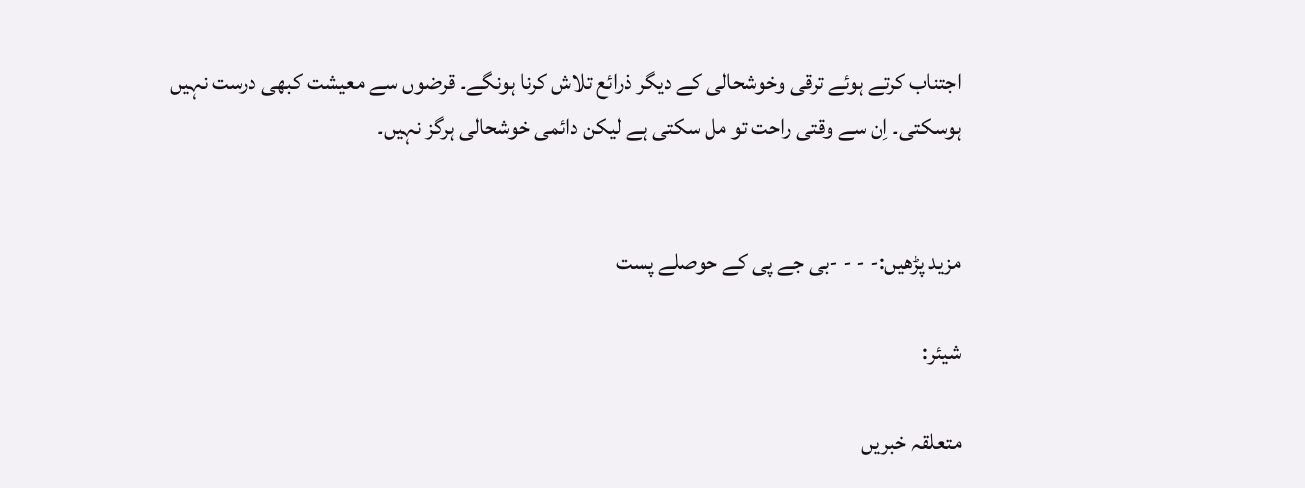اجتناب کرتے ہوئے ترقی وخوشحالی کے دیگر ذرائع تلاش کرنا ہونگے۔ قرضوں سے معیشت کبھی درست نہیں ہوسکتی۔ اِن سے وقتی راحت تو مل سکتی ہے لیکن دائمی خوشحالی ہرگز نہیں۔


مزید پڑھیں:- - - -بی جے پی کے حوصلے پست

شیئر:

متعلقہ خبریں